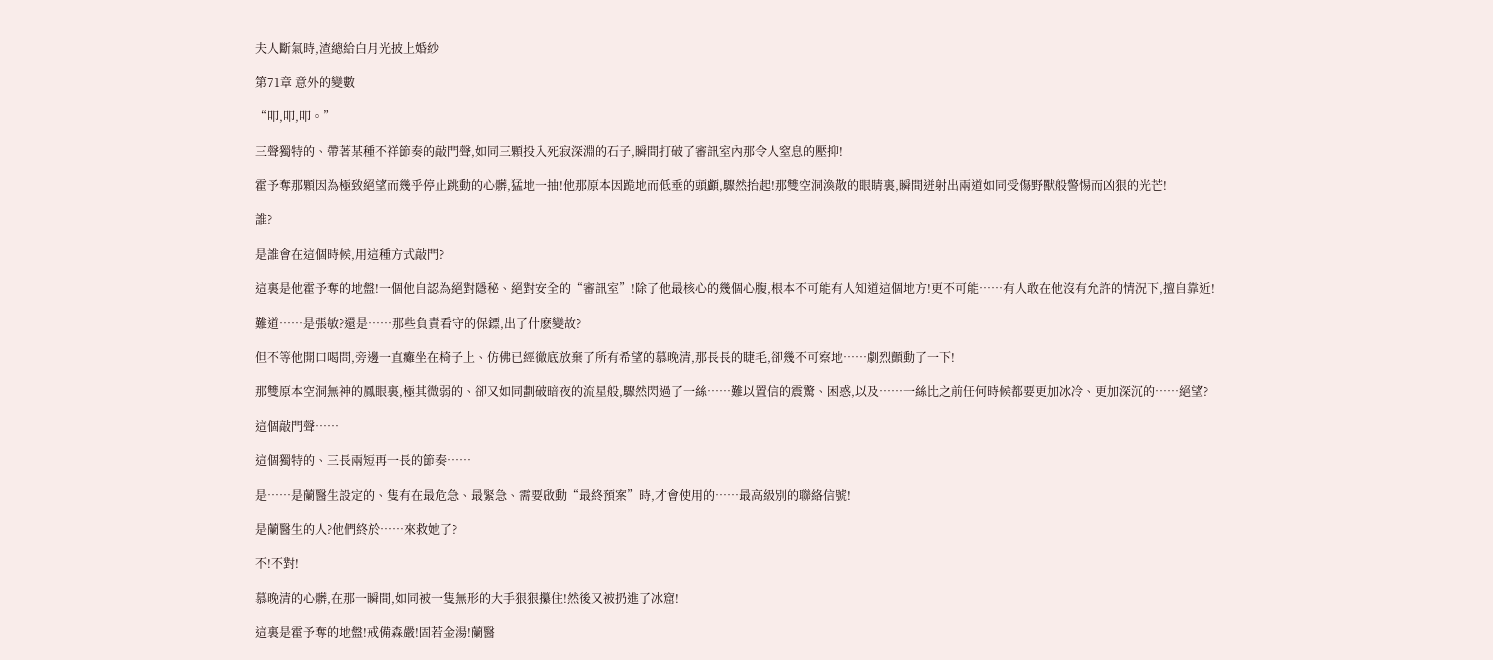夫人斷氣時,渣總給白月光披上婚紗

第71章 意外的變數

“叩,叩,叩。”

三聲獨特的、帶著某種不祥節奏的敲門聲,如同三顆投入死寂深淵的石子,瞬間打破了審訊室內那令人窒息的壓抑!

霍予奪那顆因為極致絕望而幾乎停止跳動的心髒,猛地一抽!他那原本因跪地而低垂的頭顱,驟然抬起!那雙空洞渙散的眼睛裏,瞬間迸射出兩道如同受傷野獸般警惕而凶狠的光芒!

誰?

是誰會在這個時候,用這種方式敲門?

這裏是他霍予奪的地盤!一個他自認為絕對隱秘、絕對安全的“審訊室”!除了他最核心的幾個心腹,根本不可能有人知道這個地方!更不可能……有人敢在他沒有允許的情況下,擅自靠近!

難道……是張敏?還是……那些負責看守的保鏢,出了什麽變故?

但不等他開口喝問,旁邊一直癱坐在椅子上、仿佛已經徹底放棄了所有希望的慕晚清,那長長的睫毛,卻幾不可察地……劇烈顫動了一下!

那雙原本空洞無神的鳳眼裏,極其微弱的、卻又如同劃破暗夜的流星般,驟然閃過了一絲……難以置信的震驚、困惑,以及……一絲比之前任何時候都要更加冰冷、更加深沉的……絕望?

這個敲門聲……

這個獨特的、三長兩短再一長的節奏……

是……是蘭醫生設定的、隻有在最危急、最緊急、需要啟動“最終預案”時,才會使用的……最高級別的聯絡信號!

是蘭醫生的人?他們終於……來救她了?

不!不對!

慕晚清的心髒,在那一瞬間,如同被一隻無形的大手狠狠攥住!然後又被扔進了冰窟!

這裏是霍予奪的地盤!戒備森嚴!固若金湯!蘭醫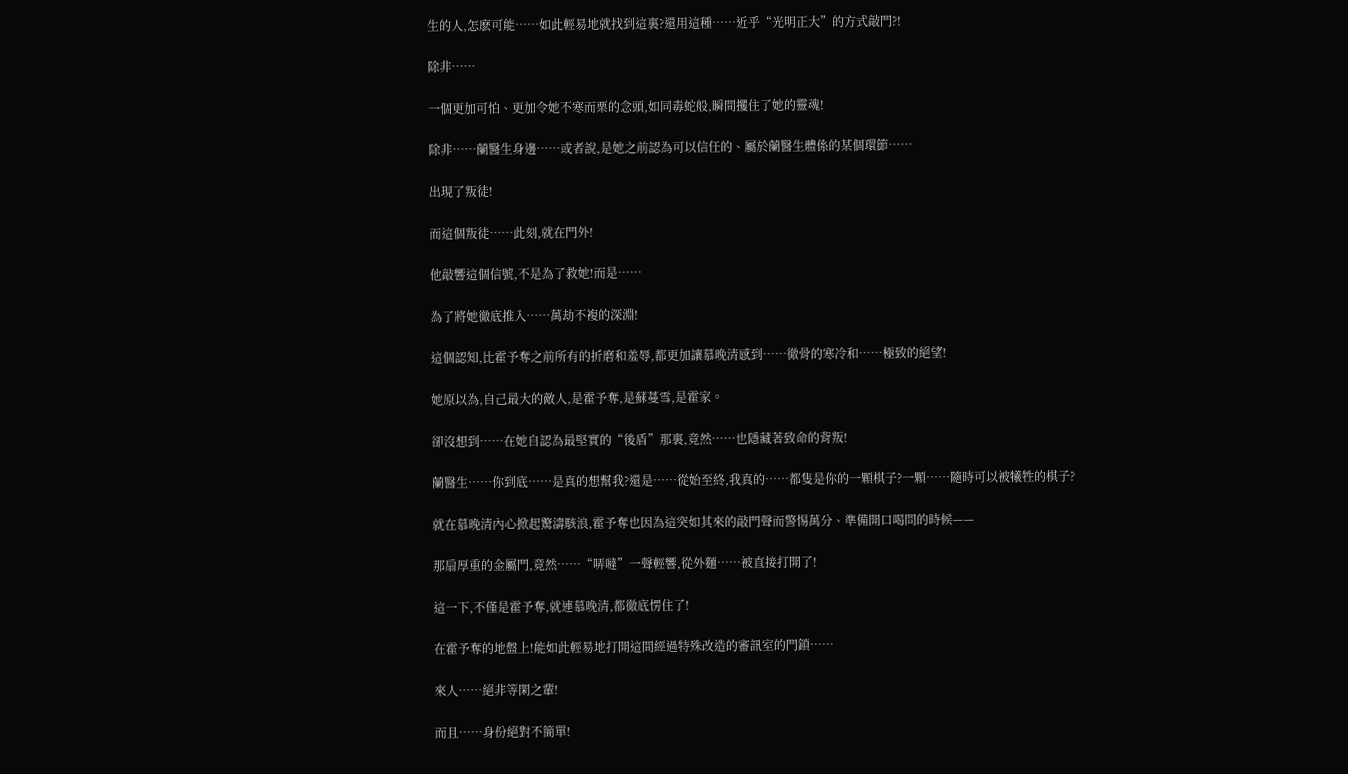生的人,怎麽可能……如此輕易地就找到這裏?還用這種……近乎“光明正大”的方式敲門?!

除非……

一個更加可怕、更加令她不寒而栗的念頭,如同毒蛇般,瞬間攫住了她的靈魂!

除非……蘭醫生身邊……或者說,是她之前認為可以信任的、屬於蘭醫生體係的某個環節……

出現了叛徒!

而這個叛徒……此刻,就在門外!

他敲響這個信號,不是為了救她!而是……

為了將她徹底推入……萬劫不複的深淵!

這個認知,比霍予奪之前所有的折磨和羞辱,都更加讓慕晚清感到……徹骨的寒冷和……極致的絕望!

她原以為,自己最大的敵人,是霍予奪,是蘇蔓雪,是霍家。

卻沒想到……在她自認為最堅實的“後盾”那裏,竟然……也隱藏著致命的背叛!

蘭醫生……你到底……是真的想幫我?還是……從始至終,我真的……都隻是你的一顆棋子?一顆……隨時可以被犧牲的棋子?

就在慕晚清內心掀起驚濤駭浪,霍予奪也因為這突如其來的敲門聲而警惕萬分、準備開口喝問的時候——

那扇厚重的金屬門,竟然……“哢噠”一聲輕響,從外麵……被直接打開了!

這一下,不僅是霍予奪,就連慕晚清,都徹底愣住了!

在霍予奪的地盤上!能如此輕易地打開這間經過特殊改造的審訊室的門鎖……

來人……絕非等閑之輩!

而且……身份絕對不簡單!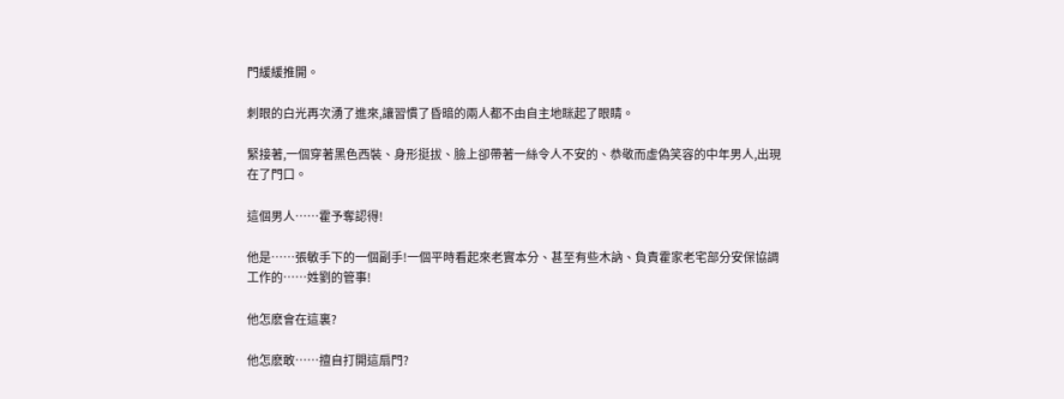門緩緩推開。

刺眼的白光再次湧了進來,讓習慣了昏暗的兩人都不由自主地眯起了眼睛。

緊接著,一個穿著黑色西裝、身形挺拔、臉上卻帶著一絲令人不安的、恭敬而虛偽笑容的中年男人,出現在了門口。

這個男人……霍予奪認得!

他是……張敏手下的一個副手!一個平時看起來老實本分、甚至有些木訥、負責霍家老宅部分安保協調工作的……姓劉的管事!

他怎麽會在這裏?

他怎麽敢……擅自打開這扇門?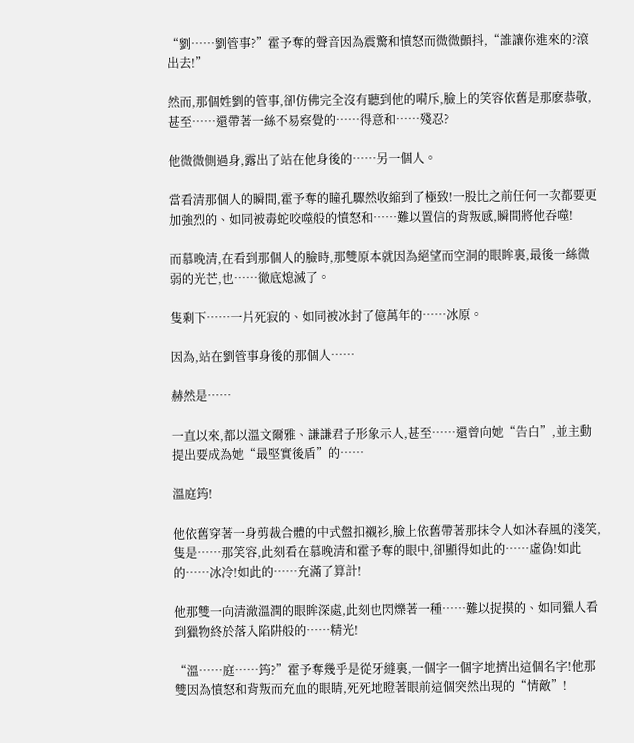“劉……劉管事?”霍予奪的聲音因為震驚和憤怒而微微顫抖,“誰讓你進來的?滾出去!”

然而,那個姓劉的管事,卻仿佛完全沒有聽到他的嗬斥,臉上的笑容依舊是那麽恭敬,甚至……還帶著一絲不易察覺的……得意和……殘忍?

他微微側過身,露出了站在他身後的……另一個人。

當看清那個人的瞬間,霍予奪的瞳孔驟然收縮到了極致!一股比之前任何一次都要更加強烈的、如同被毒蛇咬噬般的憤怒和……難以置信的背叛感,瞬間將他吞噬!

而慕晚清,在看到那個人的臉時,那雙原本就因為絕望而空洞的眼眸裏,最後一絲微弱的光芒,也……徹底熄滅了。

隻剩下……一片死寂的、如同被冰封了億萬年的……冰原。

因為,站在劉管事身後的那個人……

赫然是……

一直以來,都以溫文爾雅、謙謙君子形象示人,甚至……還曾向她“告白”,並主動提出要成為她“最堅實後盾”的……

溫庭筠!

他依舊穿著一身剪裁合體的中式盤扣襯衫,臉上依舊帶著那抹令人如沐春風的淺笑,隻是……那笑容,此刻看在慕晚清和霍予奪的眼中,卻顯得如此的……虛偽!如此的……冰冷!如此的……充滿了算計!

他那雙一向清澈溫潤的眼眸深處,此刻也閃爍著一種……難以捉摸的、如同獵人看到獵物終於落入陷阱般的……精光!

“溫……庭……筠?”霍予奪幾乎是從牙縫裏,一個字一個字地擠出這個名字!他那雙因為憤怒和背叛而充血的眼睛,死死地瞪著眼前這個突然出現的“情敵”!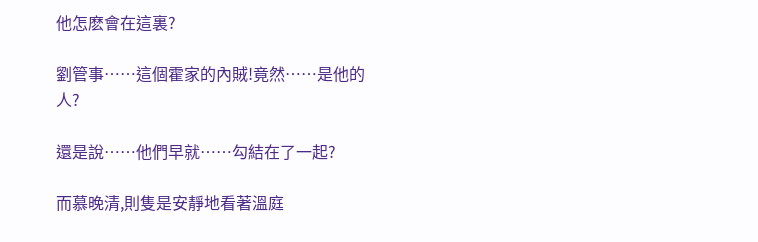他怎麽會在這裏?

劉管事……這個霍家的內賊!竟然……是他的人?

還是說……他們早就……勾結在了一起?

而慕晚清,則隻是安靜地看著溫庭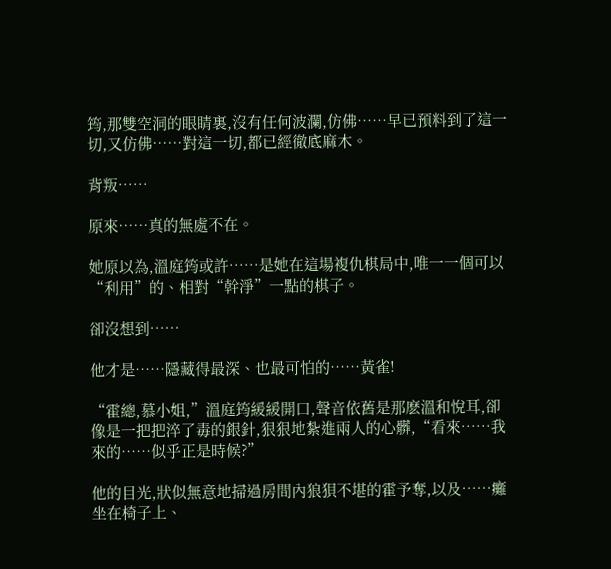筠,那雙空洞的眼睛裏,沒有任何波瀾,仿佛……早已預料到了這一切,又仿佛……對這一切,都已經徹底麻木。

背叛……

原來……真的無處不在。

她原以為,溫庭筠或許……是她在這場複仇棋局中,唯一一個可以“利用”的、相對“幹淨”一點的棋子。

卻沒想到……

他才是……隱藏得最深、也最可怕的……黃雀!

“霍總,慕小姐,”溫庭筠緩緩開口,聲音依舊是那麽溫和悅耳,卻像是一把把淬了毒的銀針,狠狠地紮進兩人的心髒,“看來……我來的……似乎正是時候?”

他的目光,狀似無意地掃過房間內狼狽不堪的霍予奪,以及……癱坐在椅子上、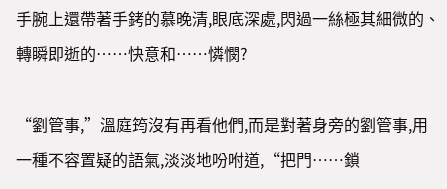手腕上還帶著手銬的慕晚清,眼底深處,閃過一絲極其細微的、轉瞬即逝的……快意和……憐憫?

“劉管事,”溫庭筠沒有再看他們,而是對著身旁的劉管事,用一種不容置疑的語氣,淡淡地吩咐道,“把門……鎖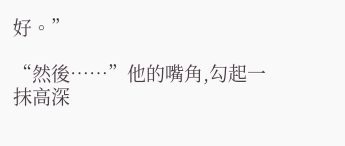好。”

“然後……”他的嘴角,勾起一抹高深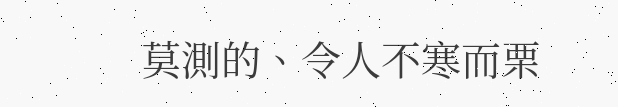莫測的、令人不寒而栗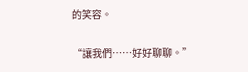的笑容。

“讓我們……好好聊聊。”